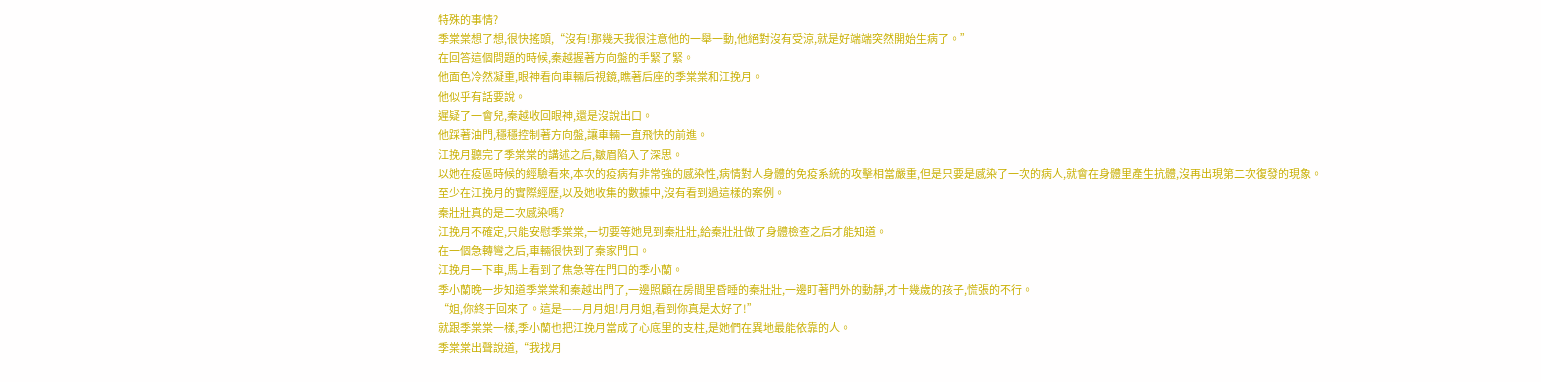特殊的事情?
季棠棠想了想,很快搖頭,“沒有!那幾天我很注意他的一舉一動,他絕對沒有受涼,就是好端端突然開始生病了。”
在回答這個問題的時候,秦越握著方向盤的手緊了緊。
他面色冷然凝重,眼神看向車輛后視鏡,瞧著后座的季棠棠和江挽月。
他似乎有話要說。
遲疑了一會兒,秦越收回眼神,還是沒說出口。
他踩著油門,穩穩控制著方向盤,讓車輛一直飛快的前進。
江挽月聽完了季棠棠的講述之后,皺眉陷入了深思。
以她在疫區時候的經驗看來,本次的疫病有非常強的感染性,病情對人身體的免疫系統的攻擊相當嚴重,但是只要是感染了一次的病人,就會在身體里產生抗體,沒再出現第二次復發的現象。
至少在江挽月的實際經歷,以及她收集的數據中,沒有看到過這樣的案例。
秦壯壯真的是二次感染嗎?
江挽月不確定,只能安慰季棠棠,一切要等她見到秦壯壯,給秦壯壯做了身體檢查之后才能知道。
在一個急轉彎之后,車輛很快到了秦家門口。
江挽月一下車,馬上看到了焦急等在門口的季小蘭。
季小蘭晚一步知道季棠棠和秦越出門了,一邊照顧在房間里昏睡的秦壯壯,一邊盯著門外的動靜,才十幾歲的孩子,慌張的不行。
“姐,你終于回來了。這是——月月姐!月月姐,看到你真是太好了!”
就跟季棠棠一樣,季小蘭也把江挽月當成了心底里的支柱,是她們在異地最能依靠的人。
季棠棠出聲說道,“我找月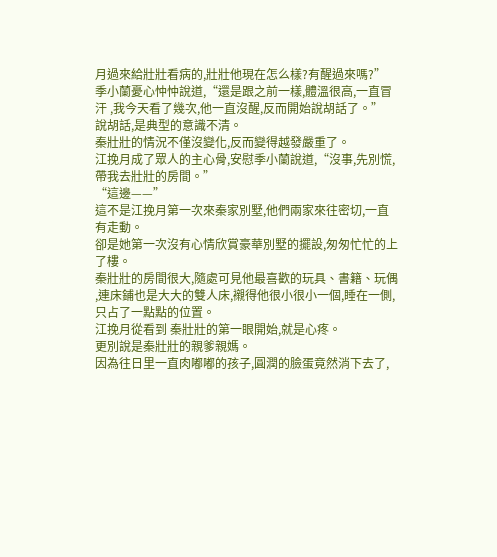月過來給壯壯看病的,壯壯他現在怎么樣?有醒過來嗎?”
季小蘭憂心忡忡說道,“還是跟之前一樣,體溫很高,一直冒汗 ,我今天看了幾次,他一直沒醒,反而開始說胡話了。”
說胡話,是典型的意識不清。
秦壯壯的情況不僅沒變化,反而變得越發嚴重了。
江挽月成了眾人的主心骨,安慰季小蘭說道,“沒事,先別慌,帶我去壯壯的房間。”
“這邊——”
這不是江挽月第一次來秦家別墅,他們兩家來往密切,一直有走動。
卻是她第一次沒有心情欣賞豪華別墅的擺設,匆匆忙忙的上了樓。
秦壯壯的房間很大,隨處可見他最喜歡的玩具、書籍、玩偶 ,連床鋪也是大大的雙人床,襯得他很小很小一個,睡在一側,只占了一點點的位置。
江挽月從看到 秦壯壯的第一眼開始,就是心疼。
更別說是秦壯壯的親爹親媽。
因為往日里一直肉嘟嘟的孩子,圓潤的臉蛋竟然消下去了,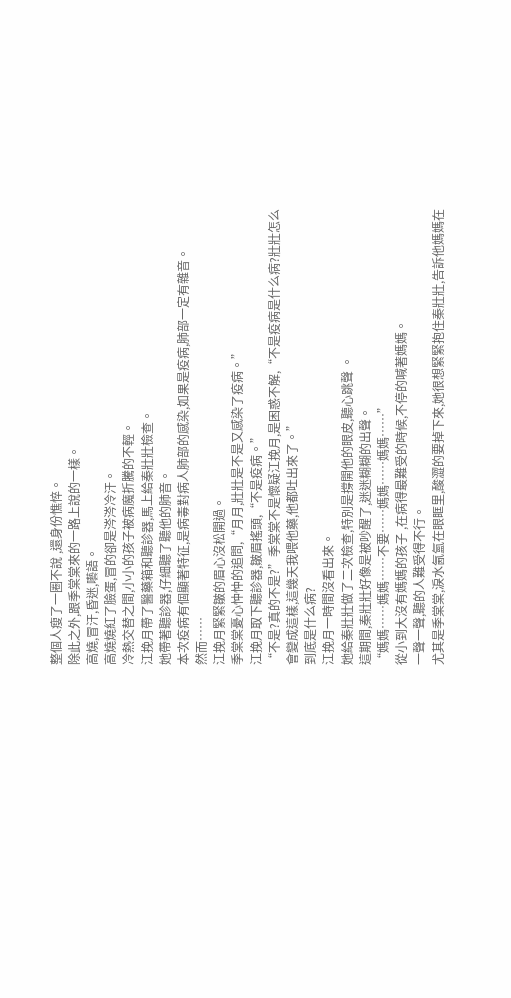整個人瘦了一圈不說 ,還身份憔悴。
除此之外,跟季棠棠來的一路上說的一樣。
高燒,冒汗,昏迷,囈語。
高燒燒紅了臉蛋,冒的卻是涔涔冷汗。
冷熱交替之間,小小的孩子被病魔折騰的不輕。
江挽月帶了醫藥箱和聽診器,馬上給秦壯壯檢查。
她帶著聽診器,仔細聽了聽他的肺音。
本次疫病有個顯著特征,是病毒對病人肺部的感染,如果是疫病,肺部一定有雜音。
然而……
江挽月緊緊皺的眉心沒松開過。
季棠棠憂心忡忡的追問,“月月,壯壯是不是又感染了疫病。”
江挽月取下聽診器,皺眉搖頭,“不是疫病。”
“不是?真的不是?”季棠棠不是懷疑江挽月,是困惑不解,“不是疫病是什么病?壯壯怎么會變成這樣,這幾天我喂他藥,他都吐出來了。”
到底是什么病?
江挽月一時間沒看出來。
她給秦壯壯做了二次檢查,特別是撐開他的眼皮,聽心跳聲 。
這期間,秦壯壯好像是被吵醒了,迷迷糊糊的出聲。
“媽媽……媽媽……不要……媽媽……媽媽……”
從小到大沒有媽媽的孩子 ,在病得最難受的時候,不停的喊著媽媽。
一聲一聲,聽的人難受得不行。
尤其是季棠棠,淚水氤氳在眼眶里,酸澀的要掉下來,她很想緊緊抱住秦壯壯,告訴他媽媽在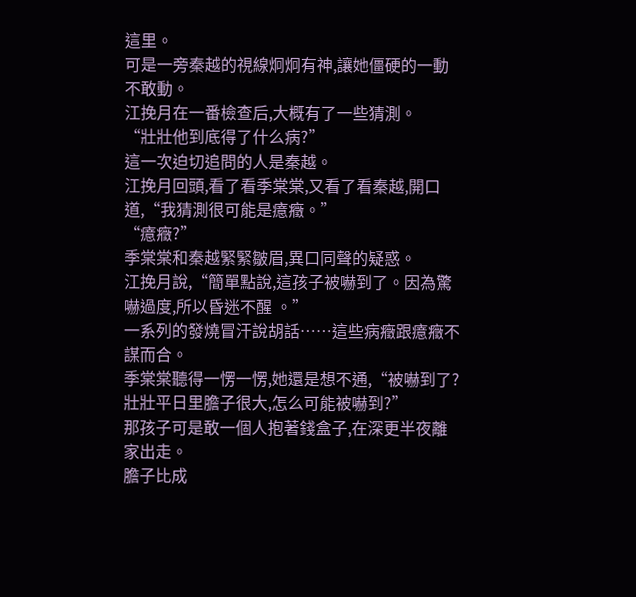這里。
可是一旁秦越的視線炯炯有神,讓她僵硬的一動不敢動。
江挽月在一番檢查后,大概有了一些猜測。
“壯壯他到底得了什么病?”
這一次迫切追問的人是秦越。
江挽月回頭,看了看季棠棠,又看了看秦越,開口道,“我猜測很可能是癔癥。”
“癔癥?”
季棠棠和秦越緊緊皺眉,異口同聲的疑惑。
江挽月說,“簡單點說,這孩子被嚇到了。因為驚嚇過度,所以昏迷不醒 。”
一系列的發燒冒汗說胡話……這些病癥跟癔癥不謀而合。
季棠棠聽得一愣一愣,她還是想不通,“被嚇到了?壯壯平日里膽子很大,怎么可能被嚇到?”
那孩子可是敢一個人抱著錢盒子,在深更半夜離家出走。
膽子比成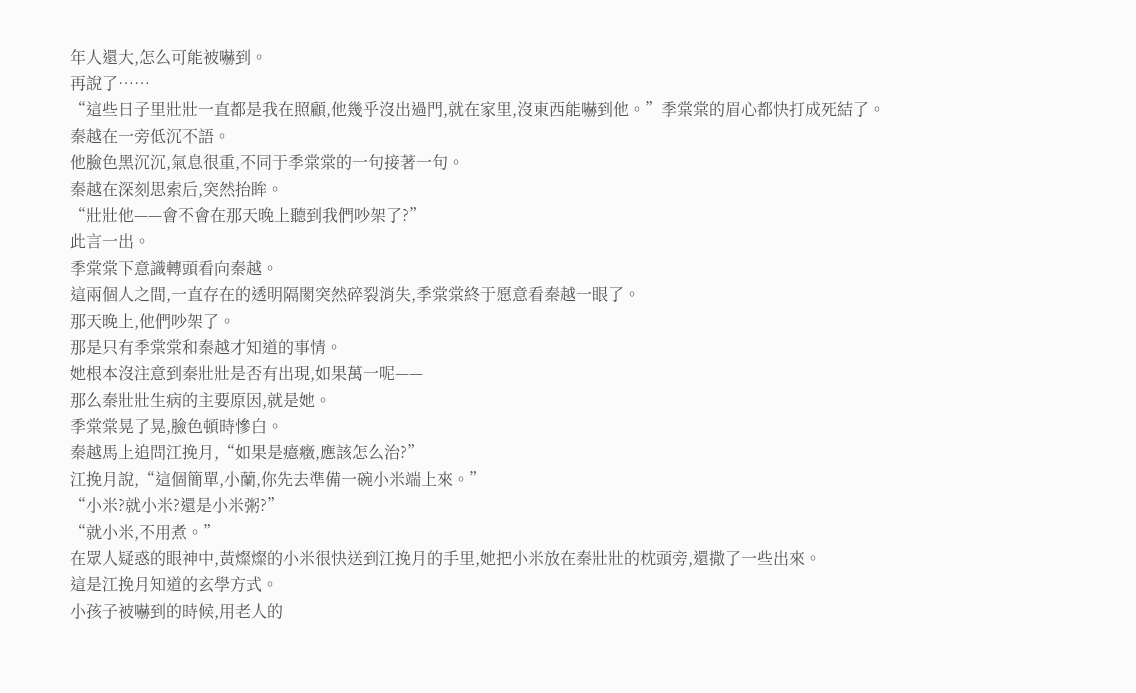年人還大,怎么可能被嚇到。
再說了……
“這些日子里壯壯一直都是我在照顧,他幾乎沒出過門,就在家里,沒東西能嚇到他。”季棠棠的眉心都快打成死結了。
秦越在一旁低沉不語。
他臉色黑沉沉,氣息很重,不同于季棠棠的一句接著一句。
秦越在深刻思索后,突然抬眸。
“壯壯他——會不會在那天晚上聽到我們吵架了?”
此言一出。
季棠棠下意識轉頭看向秦越。
這兩個人之間,一直存在的透明隔閡突然碎裂消失,季棠棠終于愿意看秦越一眼了。
那天晚上,他們吵架了。
那是只有季棠棠和秦越才知道的事情。
她根本沒注意到秦壯壯是否有出現,如果萬一呢——
那么秦壯壯生病的主要原因,就是她。
季棠棠晃了晃,臉色頓時慘白。
秦越馬上追問江挽月,“如果是癔癥,應該怎么治?”
江挽月說,“這個簡單,小蘭,你先去準備一碗小米端上來。”
“小米?就小米?還是小米粥?”
“就小米,不用煮。”
在眾人疑惑的眼神中,黃燦燦的小米很快送到江挽月的手里,她把小米放在秦壯壯的枕頭旁,還撒了一些出來。
這是江挽月知道的玄學方式。
小孩子被嚇到的時候,用老人的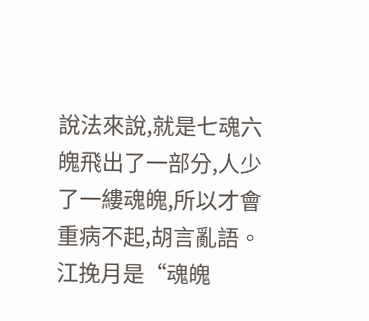說法來說,就是七魂六魄飛出了一部分,人少了一縷魂魄,所以才會重病不起,胡言亂語。
江挽月是“魂魄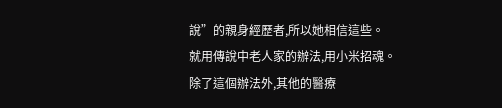說”的親身經歷者,所以她相信這些。
就用傳說中老人家的辦法,用小米招魂。
除了這個辦法外,其他的醫療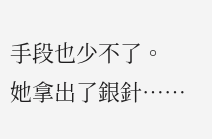手段也少不了。
她拿出了銀針……